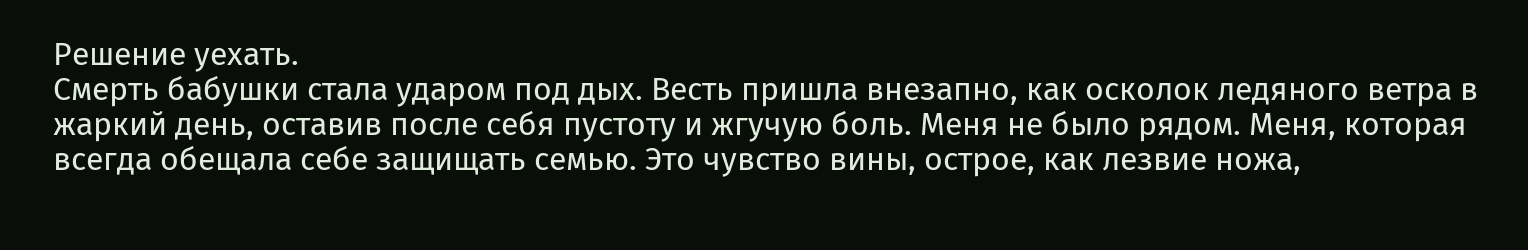Решение уехать.
Смерть бабушки стала ударом под дых. Весть пришла внезапно, как осколок ледяного ветра в жаркий день, оставив после себя пустоту и жгучую боль. Меня не было рядом. Меня, которая всегда обещала себе защищать семью. Это чувство вины, острое, как лезвие ножа,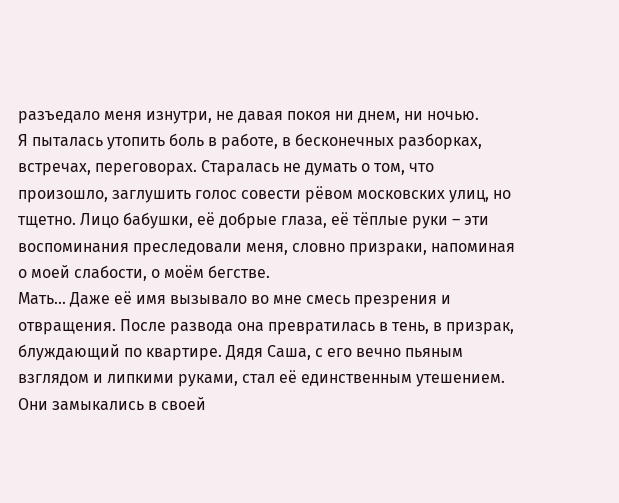разъедало меня изнутри, не давая покоя ни днем, ни ночью.
Я пыталась утопить боль в работе, в бесконечных разборках, встречах, переговорах. Старалась не думать о том, что произошло, заглушить голос совести рёвом московских улиц, но тщетно. Лицо бабушки, её добрые глаза, её тёплые руки – эти воспоминания преследовали меня, словно призраки, напоминая о моей слабости, о моём бегстве.
Мать... Даже её имя вызывало во мне смесь презрения и отвращения. После развода она превратилась в тень, в призрак, блуждающий по квартире. Дядя Саша, с его вечно пьяным взглядом и липкими руками, стал её единственным утешением. Они замыкались в своей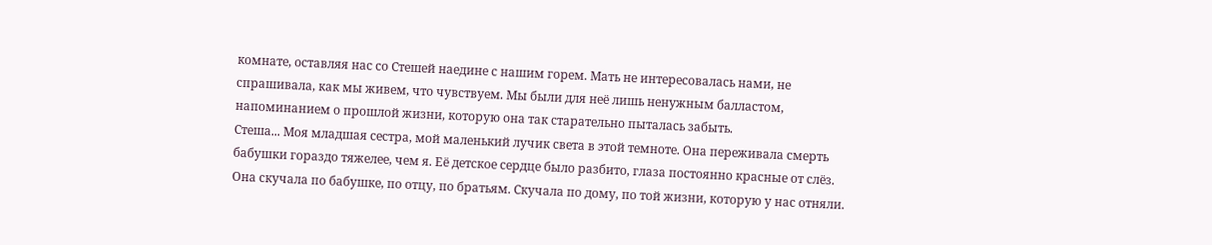комнате, оставляя нас со Стешей наедине с нашим горем. Мать не интересовалась нами, не спрашивала, как мы живем, что чувствуем. Мы были для неё лишь ненужным балластом, напоминанием о прошлой жизни, которую она так старательно пыталась забыть.
Стеша... Моя младшая сестра, мой маленький лучик света в этой темноте. Она переживала смерть бабушки гораздо тяжелее, чем я. Её детское сердце было разбито, глаза постоянно красные от слёз. Она скучала по бабушке, по отцу, по братьям. Скучала по дому, по той жизни, которую у нас отняли.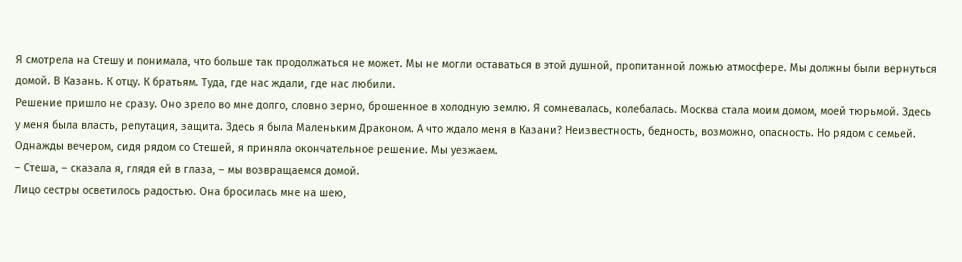Я смотрела на Стешу и понимала, что больше так продолжаться не может. Мы не могли оставаться в этой душной, пропитанной ложью атмосфере. Мы должны были вернуться домой. В Казань. К отцу. К братьям. Туда, где нас ждали, где нас любили.
Решение пришло не сразу. Оно зрело во мне долго, словно зерно, брошенное в холодную землю. Я сомневалась, колебалась. Москва стала моим домом, моей тюрьмой. Здесь у меня была власть, репутация, защита. Здесь я была Маленьким Драконом. А что ждало меня в Казани? Неизвестность, бедность, возможно, опасность. Но рядом с семьей.
Однажды вечером, сидя рядом со Стешей, я приняла окончательное решение. Мы уезжаем.
– Стеша, – сказала я, глядя ей в глаза, – мы возвращаемся домой.
Лицо сестры осветилось радостью. Она бросилась мне на шею,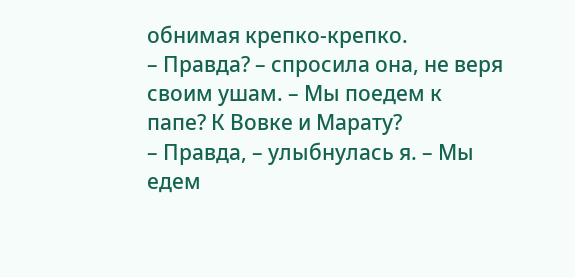обнимая крепко-крепко.
– Правда? – спросила она, не веря своим ушам. – Мы поедем к папе? К Вовке и Марату?
– Правда, – улыбнулась я. – Мы едем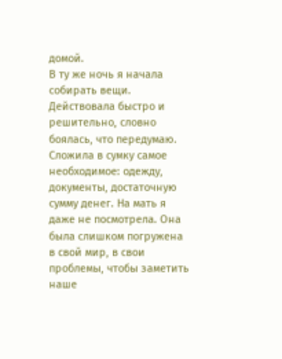домой.
В ту же ночь я начала собирать вещи. Действовала быстро и решительно, словно боялась, что передумаю. Сложила в сумку самое необходимое: одежду, документы, достаточную сумму денег. На мать я даже не посмотрела. Она была слишком погружена в свой мир, в свои проблемы, чтобы заметить наше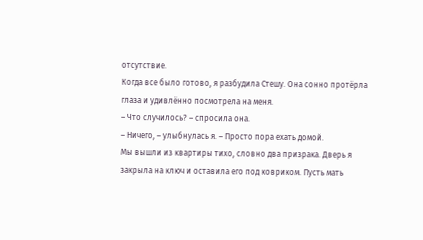отсутствие.
Когда все было готово, я разбудила Стешу. Она сонно протёрла глаза и удивлённо посмотрела на меня.
– Что случилось? – спросила она.
– Ничего, – улыбнулась я. – Просто пора ехать домой.
Мы вышли из квартиры тихо, словно два призрака. Дверь я закрыла на ключ и оставила его под ковриком. Пусть мать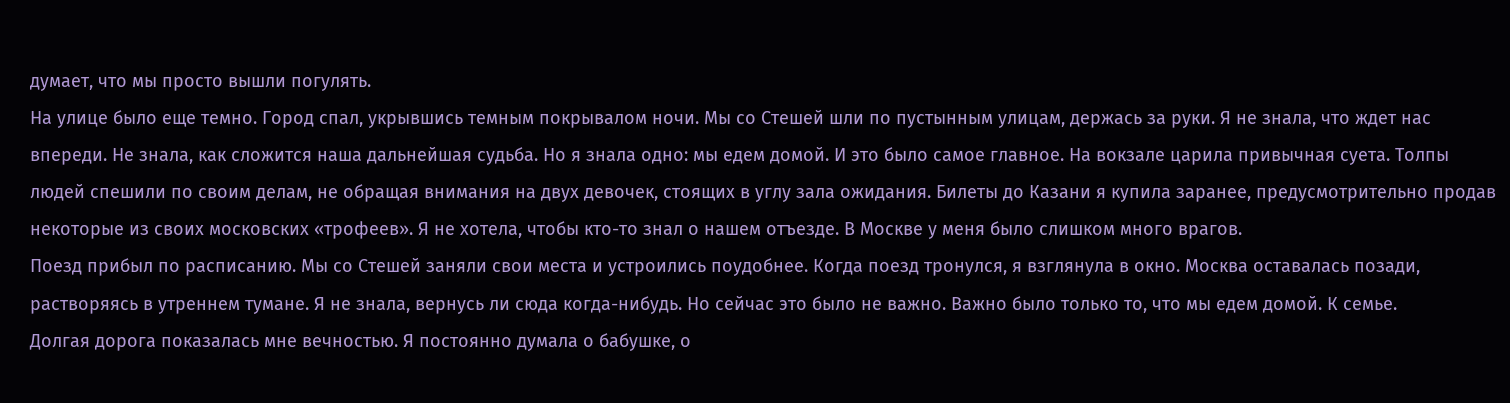думает, что мы просто вышли погулять.
На улице было еще темно. Город спал, укрывшись темным покрывалом ночи. Мы со Стешей шли по пустынным улицам, держась за руки. Я не знала, что ждет нас впереди. Не знала, как сложится наша дальнейшая судьба. Но я знала одно: мы едем домой. И это было самое главное. На вокзале царила привычная суета. Толпы людей спешили по своим делам, не обращая внимания на двух девочек, стоящих в углу зала ожидания. Билеты до Казани я купила заранее, предусмотрительно продав некоторые из своих московских «трофеев». Я не хотела, чтобы кто-то знал о нашем отъезде. В Москве у меня было слишком много врагов.
Поезд прибыл по расписанию. Мы со Стешей заняли свои места и устроились поудобнее. Когда поезд тронулся, я взглянула в окно. Москва оставалась позади, растворяясь в утреннем тумане. Я не знала, вернусь ли сюда когда-нибудь. Но сейчас это было не важно. Важно было только то, что мы едем домой. К семье.
Долгая дорога показалась мне вечностью. Я постоянно думала о бабушке, о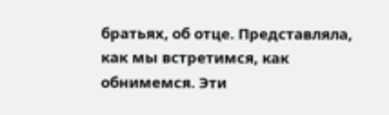братьях, об отце. Представляла, как мы встретимся, как обнимемся. Эти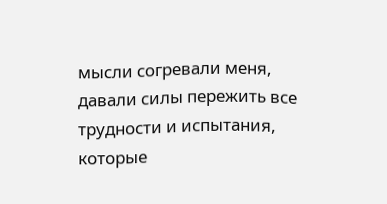мысли согревали меня, давали силы пережить все трудности и испытания, которые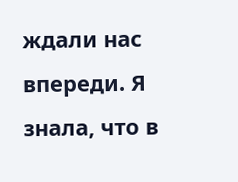ждали нас впереди. Я знала, что в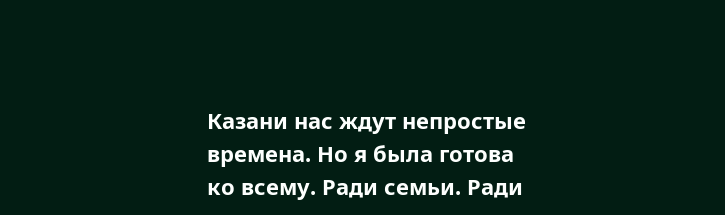Казани нас ждут непростые времена. Но я была готова ко всему. Ради семьи. Ради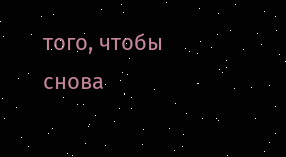того, чтобы снова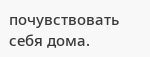почувствовать себя дома.